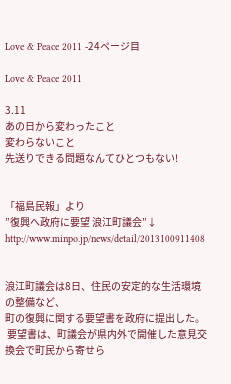Love & Peace 2011 -24ページ目

Love & Peace 2011

3.11
あの日から変わったこと
変わらないこと
先送りできる問題なんてひとつもない!


「福島民報」より
”復興へ政府に要望 浪江町議会”↓
http://www.minpo.jp/news/detail/2013100911408


浪江町議会は8日、住民の安定的な生活環境の整備など、
町の復興に関する要望書を政府に提出した。
 要望書は、町議会が県内外で開催した意見交換会で町民から寄せら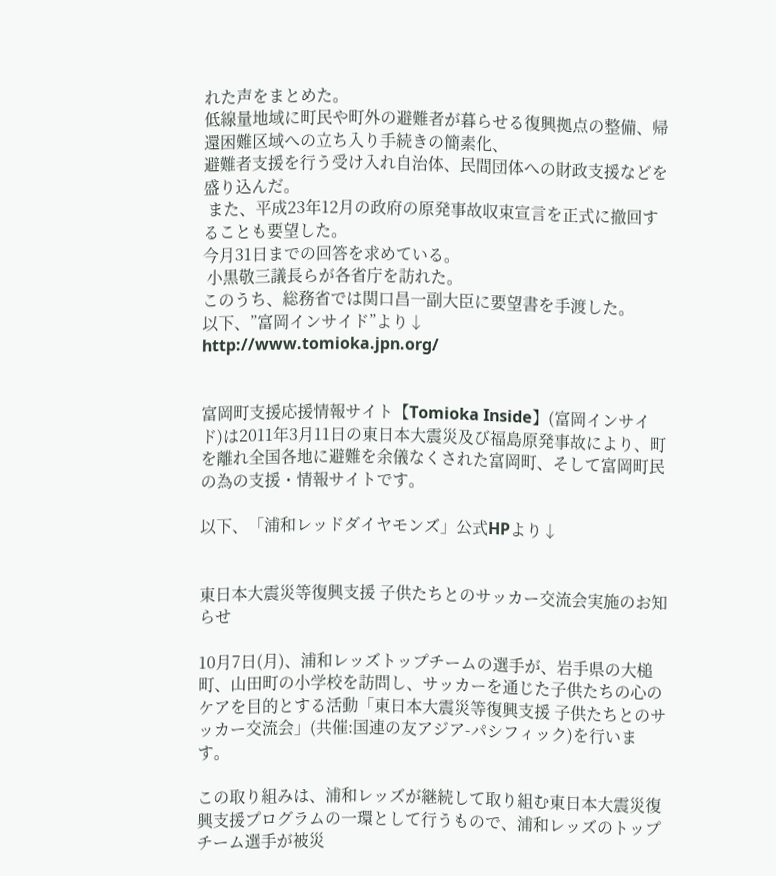れた声をまとめた。
低線量地域に町民や町外の避難者が暮らせる復興拠点の整備、帰還困難区域への立ち入り手続きの簡素化、
避難者支援を行う受け入れ自治体、民間団体への財政支援などを盛り込んだ。
 また、平成23年12月の政府の原発事故収束宣言を正式に撤回することも要望した。
今月31日までの回答を求めている。
 小黒敬三議長らが各省庁を訪れた。
このうち、総務省では関口昌一副大臣に要望書を手渡した。
以下、”富岡インサイド”より↓
http://www.tomioka.jpn.org/


富岡町支援応援情報サイト【Tomioka Inside】(富岡インサイド)は2011年3月11日の東日本大震災及び福島原発事故により、町を離れ全国各地に避難を余儀なくされた富岡町、そして富岡町民の為の支援・情報サイトです。

以下、「浦和レッドダイヤモンズ」公式HPより↓


東日本大震災等復興支援 子供たちとのサッカー交流会実施のお知らせ

10月7日(月)、浦和レッズトップチームの選手が、岩手県の大槌町、山田町の小学校を訪問し、サッカーを通じた子供たちの心のケアを目的とする活動「東日本大震災等復興支援 子供たちとのサッカー交流会」(共催:国連の友アジア-パシフィック)を行います。

この取り組みは、浦和レッズが継続して取り組む東日本大震災復興支援プログラムの一環として行うもので、浦和レッズのトップチーム選手が被災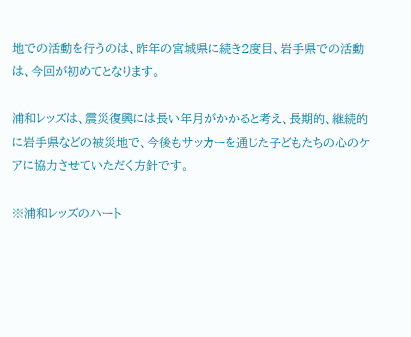地での活動を行うのは、昨年の宮城県に続き2度目、岩手県での活動は、今回が初めてとなります。

浦和レッズは、震災復興には長い年月がかかると考え、長期的、継続的に岩手県などの被災地で、今後もサッカーを通じた子どもたちの心のケアに協力させていただく方針です。

※浦和レッズのハート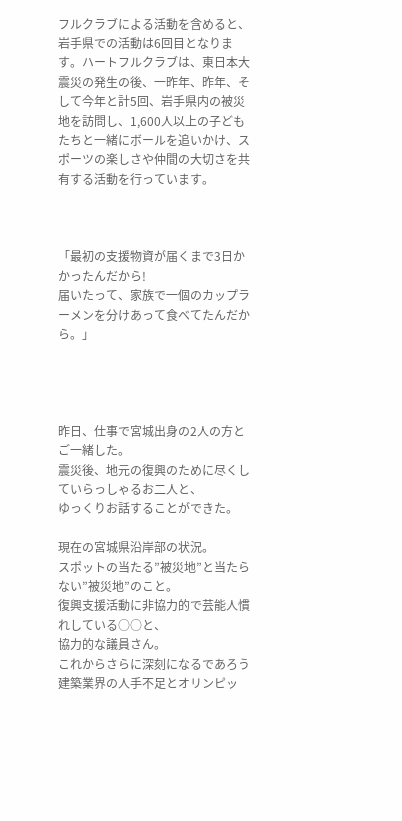フルクラブによる活動を含めると、岩手県での活動は6回目となります。ハートフルクラブは、東日本大震災の発生の後、一昨年、昨年、そして今年と計5回、岩手県内の被災地を訪問し、1,600人以上の子どもたちと一緒にボールを追いかけ、スポーツの楽しさや仲間の大切さを共有する活動を行っています。



「最初の支援物資が届くまで3日かかったんだから!
届いたって、家族で一個のカップラーメンを分けあって食べてたんだから。」




昨日、仕事で宮城出身の2人の方とご一緒した。
震災後、地元の復興のために尽くしていらっしゃるお二人と、
ゆっくりお話することができた。

現在の宮城県沿岸部の状況。
スポットの当たる”被災地”と当たらない”被災地”のこと。
復興支援活動に非協力的で芸能人慣れしている○○と、
協力的な議員さん。
これからさらに深刻になるであろう建築業界の人手不足とオリンピッ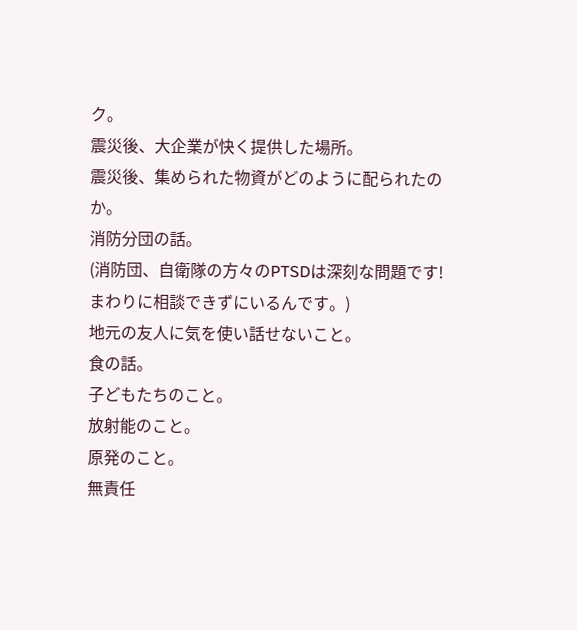ク。
震災後、大企業が快く提供した場所。
震災後、集められた物資がどのように配られたのか。
消防分団の話。
(消防団、自衛隊の方々のPTSDは深刻な問題です!
まわりに相談できずにいるんです。)
地元の友人に気を使い話せないこと。
食の話。
子どもたちのこと。
放射能のこと。
原発のこと。
無責任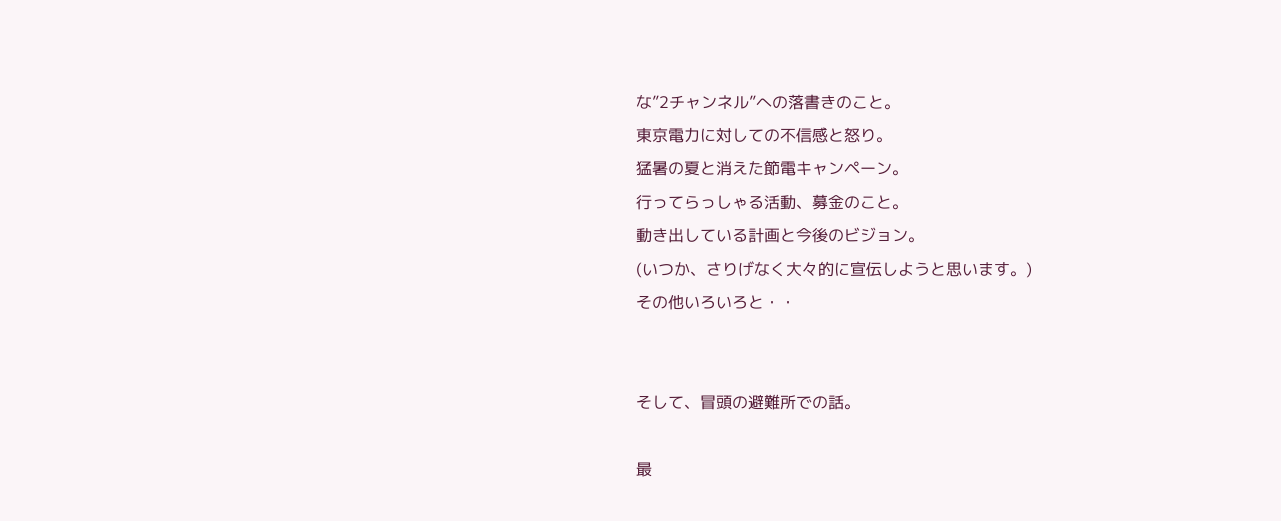な”2チャンネル”への落書きのこと。
東京電力に対しての不信感と怒り。
猛暑の夏と消えた節電キャンペーン。
行ってらっしゃる活動、募金のこと。
動き出している計画と今後のビジョン。
(いつか、さりげなく大々的に宣伝しようと思います。)
その他いろいろと・・


そして、冒頭の避難所での話。

最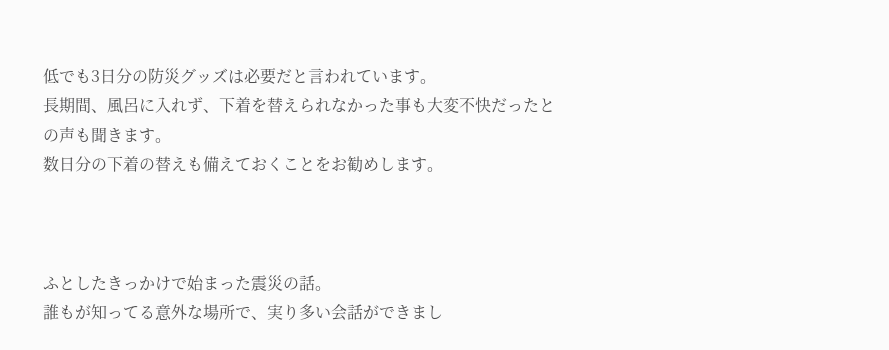低でも3日分の防災グッズは必要だと言われています。
長期間、風呂に入れず、下着を替えられなかった事も大変不快だったとの声も聞きます。
数日分の下着の替えも備えておくことをお勧めします。



ふとしたきっかけで始まった震災の話。
誰もが知ってる意外な場所で、実り多い会話ができまし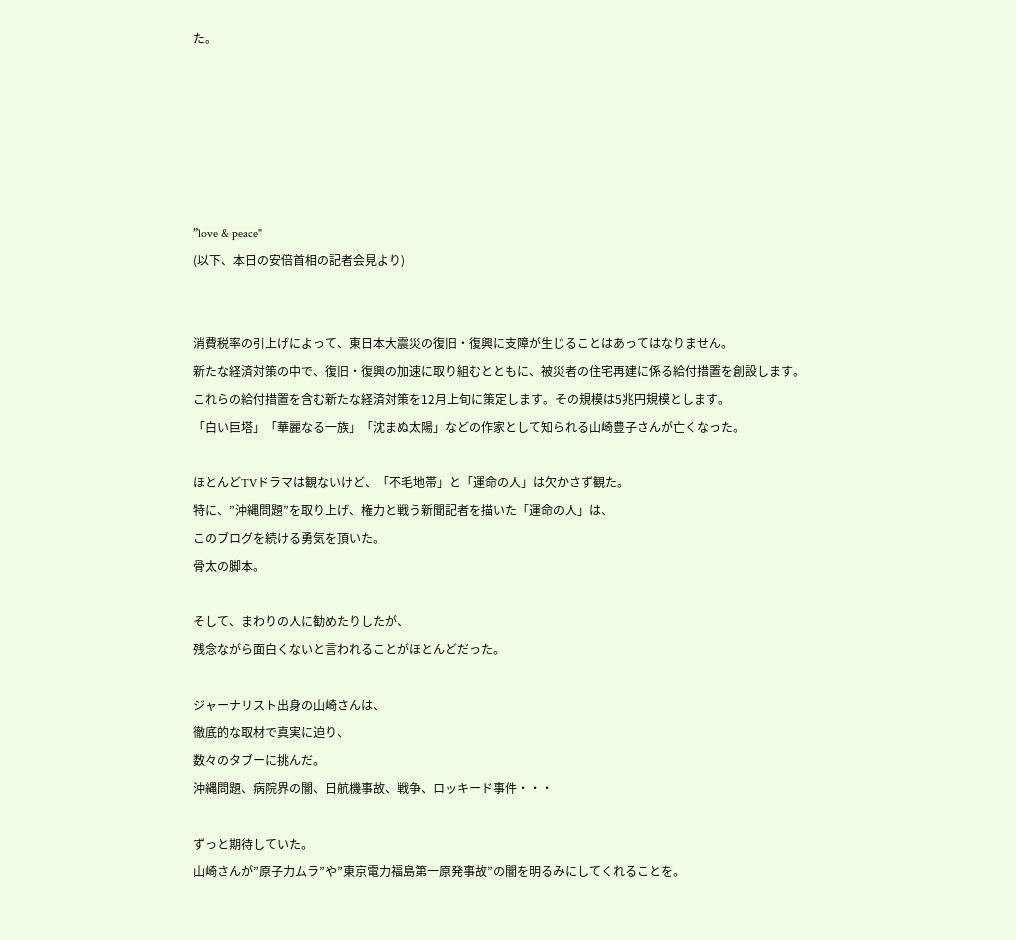た。






”love & peace"
(以下、本日の安倍首相の記者会見より)


消費税率の引上げによって、東日本大震災の復旧・復興に支障が生じることはあってはなりません。
新たな経済対策の中で、復旧・復興の加速に取り組むとともに、被災者の住宅再建に係る給付措置を創設します。
これらの給付措置を含む新たな経済対策を12月上旬に策定します。その規模は5兆円規模とします。
「白い巨塔」「華麗なる一族」「沈まぬ太陽」などの作家として知られる山崎豊子さんが亡くなった。

ほとんどTVドラマは観ないけど、「不毛地帯」と「運命の人」は欠かさず観た。
特に、”沖縄問題”を取り上げ、権力と戦う新聞記者を描いた「運命の人」は、
このブログを続ける勇気を頂いた。
骨太の脚本。

そして、まわりの人に勧めたりしたが、
残念ながら面白くないと言われることがほとんどだった。

ジャーナリスト出身の山崎さんは、
徹底的な取材で真実に迫り、
数々のタブーに挑んだ。
沖縄問題、病院界の闇、日航機事故、戦争、ロッキード事件・・・

ずっと期待していた。
山崎さんが”原子力ムラ”や”東京電力福島第一原発事故”の闇を明るみにしてくれることを。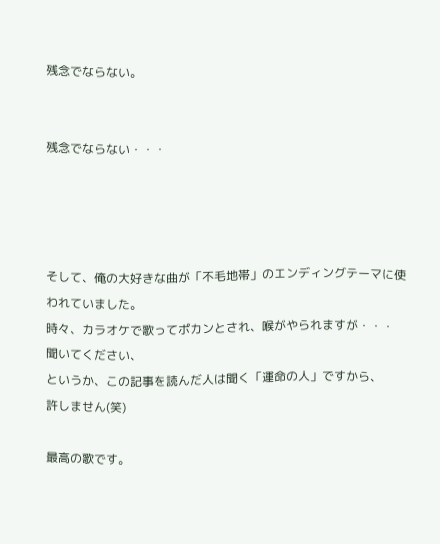残念でならない。


残念でならない・・・




そして、俺の大好きな曲が「不毛地帯」のエンディングテーマに使われていました。
時々、カラオケで歌ってポカンとされ、喉がやられますが・・・
聞いてください、
というか、この記事を読んだ人は聞く「運命の人」ですから、
許しません(笑)

最高の歌です。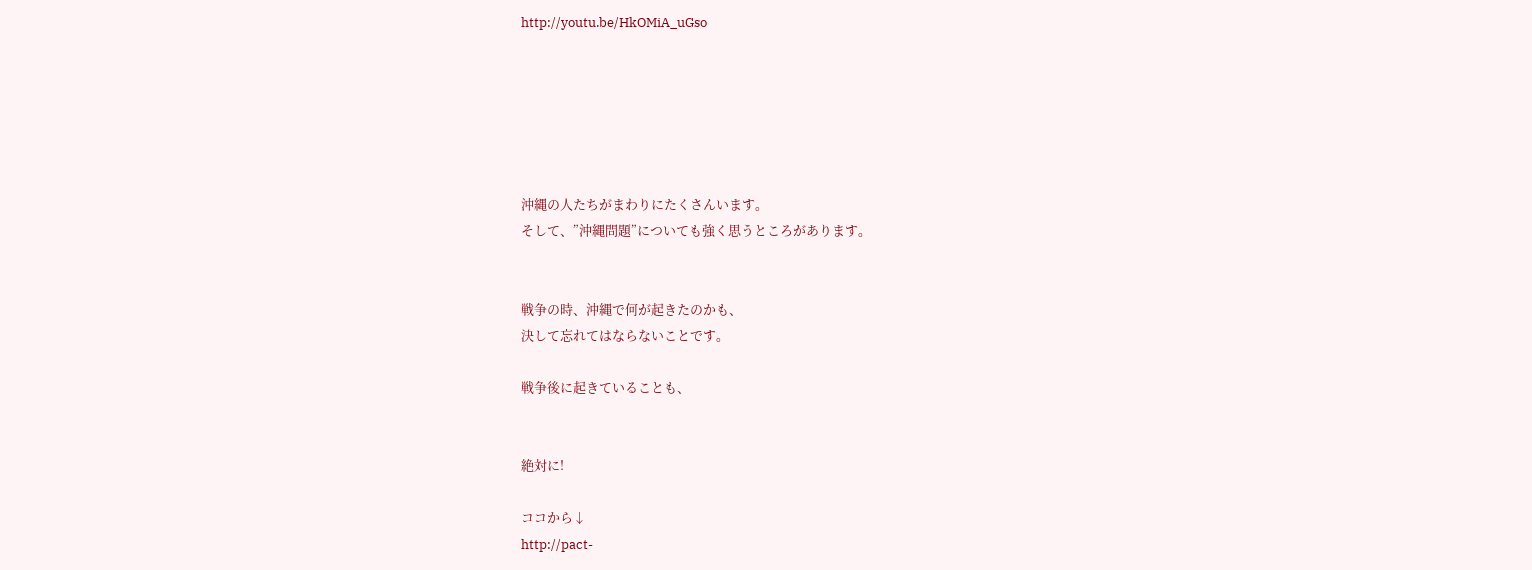http://youtu.be/HkOMiA_uGso






沖縄の人たちがまわりにたくさんいます。
そして、”沖縄問題”についても強く思うところがあります。


戦争の時、沖縄で何が起きたのかも、
決して忘れてはならないことです。

戦争後に起きていることも、


絶対に!

ココから↓
http://pact-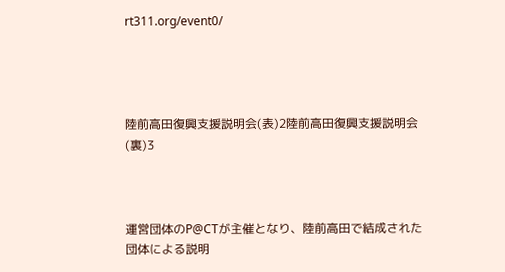rt311.org/event0/




陸前高田復興支援説明会(表)2陸前高田復興支援説明会(裏)3



運営団体のP@CTが主催となり、陸前高田で結成された団体による説明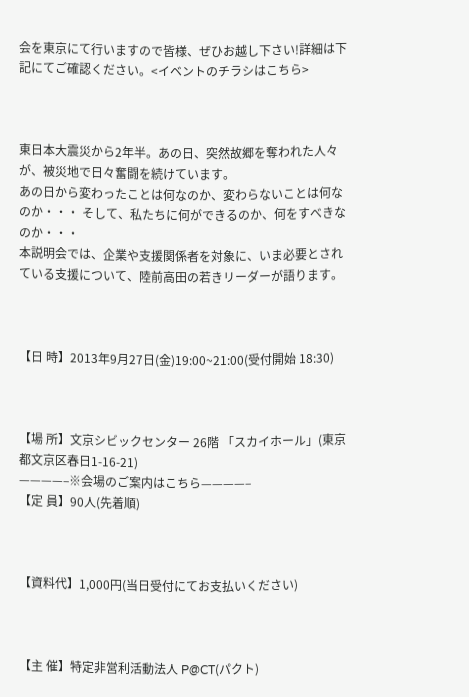会を東京にて行いますので皆様、ぜひお越し下さい!詳細は下記にてご確認ください。<イベントのチラシはこちら>



東日本大震災から2年半。あの日、突然故郷を奪われた人々が、被災地で日々奮闘を続けています。
あの日から変わったことは何なのか、変わらないことは何なのか・・・ そして、私たちに何ができるのか、何をすべきなのか・・・
本説明会では、企業や支援関係者を対象に、いま必要とされている支援について、陸前高田の若きリーダーが語ります。



【日 時】2013年9月27日(金)19:00~21:00(受付開始 18:30)



【場 所】文京シビックセンター 26階 「スカイホール」(東京都文京区春日1-16-21)
————–※会場のご案内はこちら————–
【定 員】90人(先着順)



【資料代】1,000円(当日受付にてお支払いください)



【主 催】特定非営利活動法人 P@CT(パクト)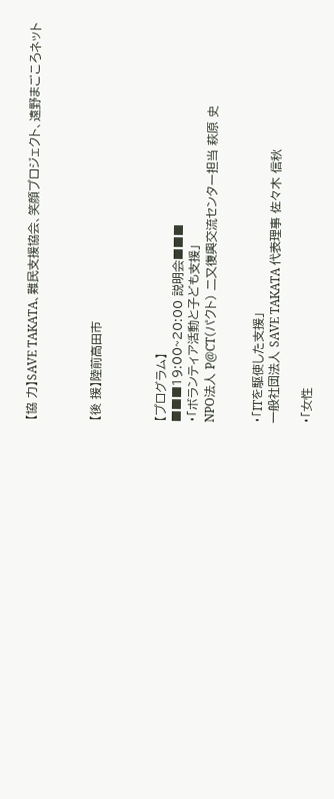【協 力】SAVE TAKATA、難民支援協会、笑顔プロジェクト、遠野まごころネット



【後 援】陸前高田市



【プログラム】
■■■19:00~20:00 説明会■■■
・「ボランティア活動と子ども支援」
NPO法人 P@CT(パクト) 二又復興交流センター担当 萩原 史


・「ITを駆使した支援」
一般社団法人 SAVE TAKATA 代表理事 佐々木 信秋

・「女性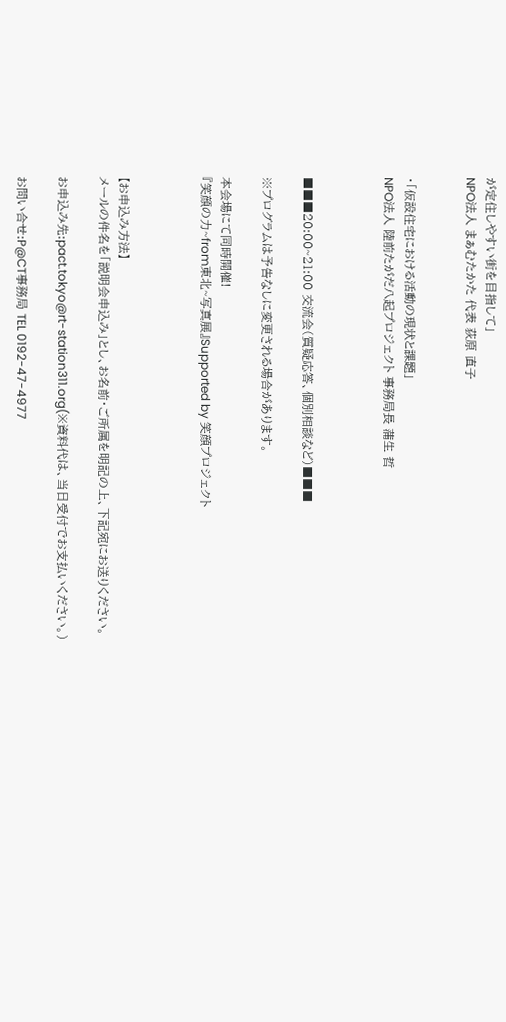が定住しやすい街を目指して」
NPO法人 まぁむたかた 代表 荻原 直子


・「仮設住宅における活動の現状と課題」
NPO法人 陸前たがだ八起プロジェクト 事務局長 蒲生 哲



■■■20:00~21:00 交流会(質疑応答、個別相談など)■■■

※プログラムは予告なしに変更される場合があります。

本会場にて同時開催!
『笑顔の力~from東北~写真展』Supported by 笑顔プロジェクト



【お申込み方法】
メールの件名を「説明会申込み」とし、お名前・ご所属を明記の上、下記宛にお送りください。

お申込み先:pact.tokyo@rt-station311.org(※資料代は、当日受付でお支払いください。)

お問い合せ:P@CT事務局 TEL 0192-47-4977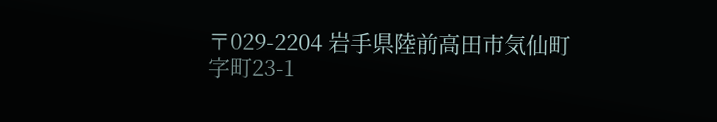〒029-2204 岩手県陸前高田市気仙町字町23-1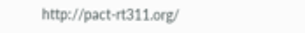http://pact-rt311.org/